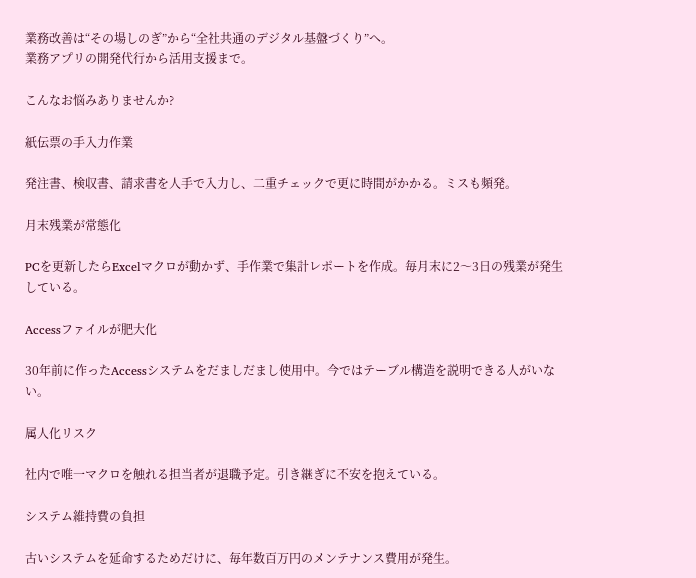業務改善は“その場しのぎ”から“全社共通のデジタル基盤づくり”へ。
業務アプリの開発代行から活用支援まで。

こんなお悩みありませんか?

紙伝票の手入力作業

発注書、検収書、請求書を人手で入力し、二重チェックで更に時間がかかる。ミスも頻発。

月末残業が常態化

PCを更新したらExcelマクロが動かず、手作業で集計レポートを作成。毎月末に2〜3日の残業が発生している。

Accessファイルが肥大化

30年前に作ったAccessシステムをだましだまし使用中。今ではテーブル構造を説明できる人がいない。

属人化リスク

社内で唯一マクロを触れる担当者が退職予定。引き継ぎに不安を抱えている。

システム維持費の負担

古いシステムを延命するためだけに、毎年数百万円のメンテナンス費用が発生。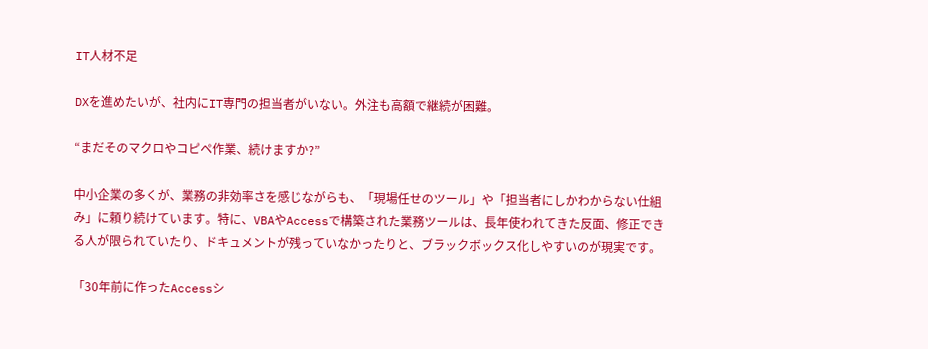IT人材不足

DXを進めたいが、社内にIT専門の担当者がいない。外注も高額で継続が困難。

“まだそのマクロやコピペ作業、続けますか?”

中小企業の多くが、業務の非効率さを感じながらも、「現場任せのツール」や「担当者にしかわからない仕組み」に頼り続けています。特に、VBAやAccessで構築された業務ツールは、長年使われてきた反面、修正できる人が限られていたり、ドキュメントが残っていなかったりと、ブラックボックス化しやすいのが現実です。

「30年前に作ったAccessシ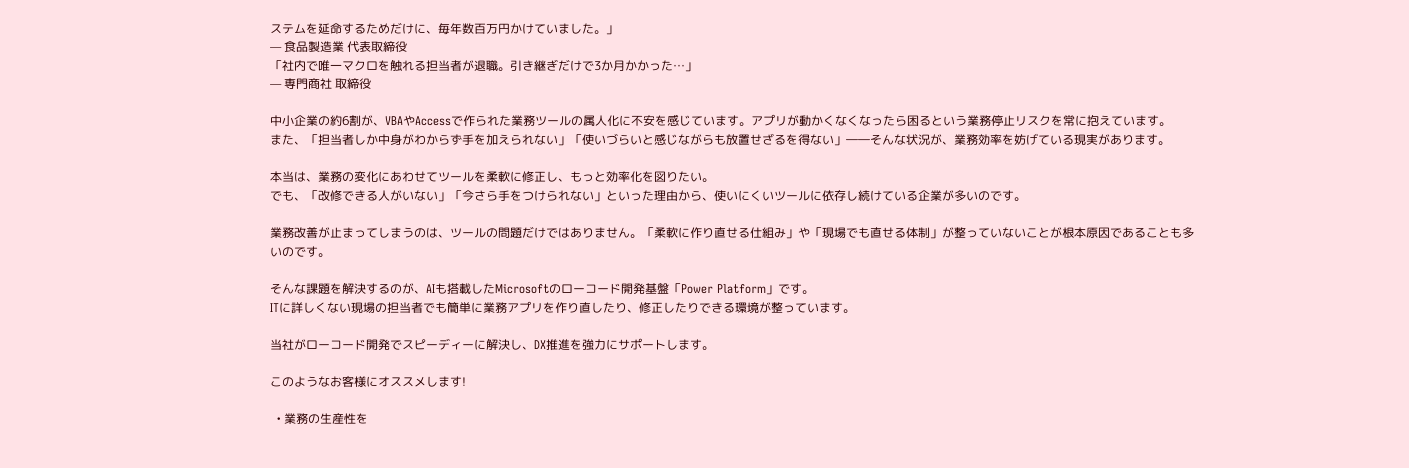ステムを延命するためだけに、毎年数百万円かけていました。」
— 食品製造業 代表取締役
「社内で唯一マクロを触れる担当者が退職。引き継ぎだけで3か月かかった…」
— 専門商社 取締役

中小企業の約6割が、VBAやAccessで作られた業務ツールの属人化に不安を感じています。アプリが動かくなくなったら困るという業務停止リスクを常に抱えています。
また、「担当者しか中身がわからず手を加えられない」「使いづらいと感じながらも放置せざるを得ない」――そんな状況が、業務効率を妨げている現実があります。

本当は、業務の変化にあわせてツールを柔軟に修正し、もっと効率化を図りたい。
でも、「改修できる人がいない」「今さら手をつけられない」といった理由から、使いにくいツールに依存し続けている企業が多いのです。

業務改善が止まってしまうのは、ツールの問題だけではありません。「柔軟に作り直せる仕組み」や「現場でも直せる体制」が整っていないことが根本原因であることも多いのです。

そんな課題を解決するのが、AIも搭載したMicrosoftのローコード開発基盤「Power Platform」です。
ITに詳しくない現場の担当者でも簡単に業務アプリを作り直したり、修正したりできる環境が整っています。

当社がローコード開発でスピーディーに解決し、DX推進を強力にサポートします。

このようなお客様にオススメします!

  • 業務の生産性を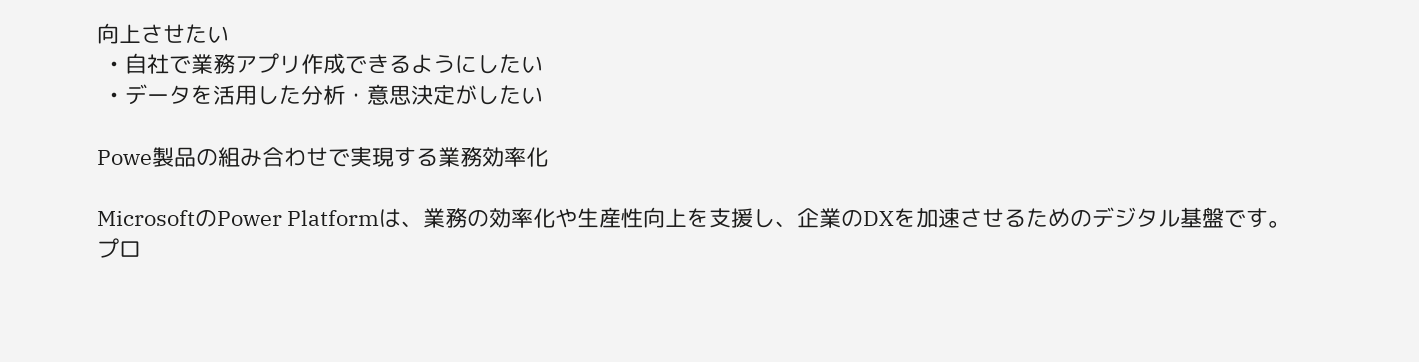向上させたい
  • 自社で業務アプリ作成できるようにしたい
  • データを活用した分析・意思決定がしたい

Powe製品の組み合わせで実現する業務効率化

MicrosoftのPower Platformは、業務の効率化や生産性向上を支援し、企業のDXを加速させるためのデジタル基盤です。
プロ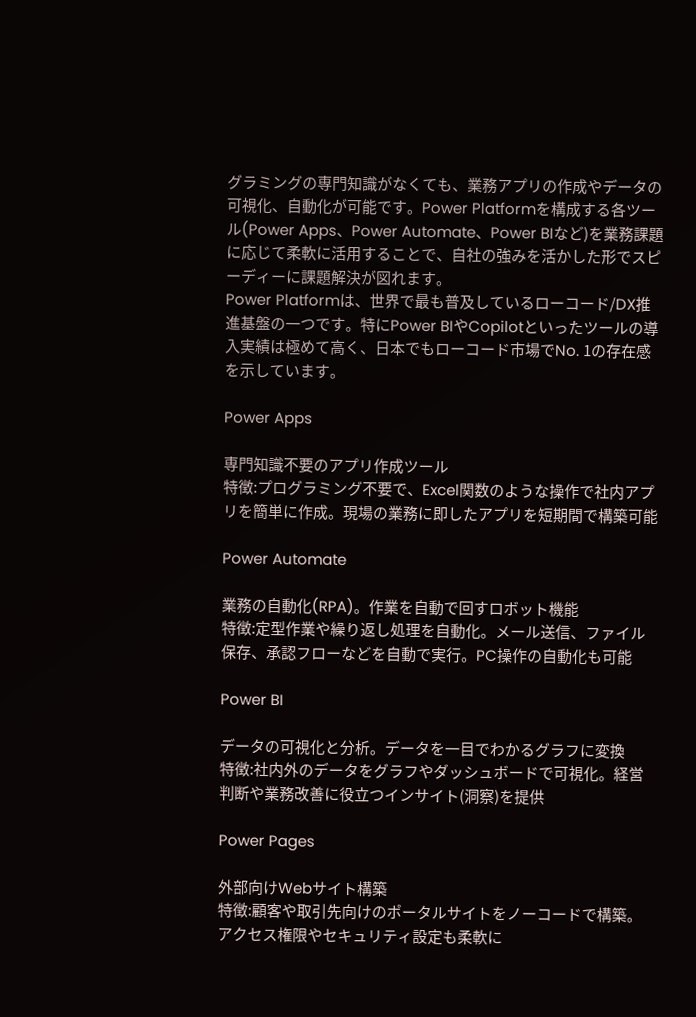グラミングの専門知識がなくても、業務アプリの作成やデータの可視化、自動化が可能です。Power Platformを構成する各ツール(Power Apps、Power Automate、Power BIなど)を業務課題に応じて柔軟に活用することで、自社の強みを活かした形でスピーディーに課題解決が図れます。
Power Platformは、世界で最も普及しているローコード/DX推進基盤の一つです。特にPower BIやCopilotといったツールの導入実績は極めて高く、日本でもローコード市場でNo. 1の存在感を示しています。

Power Apps

専門知識不要のアプリ作成ツール
特徴:プログラミング不要で、Excel関数のような操作で社内アプリを簡単に作成。現場の業務に即したアプリを短期間で構築可能

Power Automate

業務の自動化(RPA)。作業を自動で回すロボット機能
特徴:定型作業や繰り返し処理を自動化。メール送信、ファイル保存、承認フローなどを自動で実行。PC操作の自動化も可能

Power BI

データの可視化と分析。データを一目でわかるグラフに変換
特徴:社内外のデータをグラフやダッシュボードで可視化。経営判断や業務改善に役立つインサイト(洞察)を提供

Power Pages

外部向けWebサイト構築
特徴:顧客や取引先向けのポータルサイトをノーコードで構築。アクセス権限やセキュリティ設定も柔軟に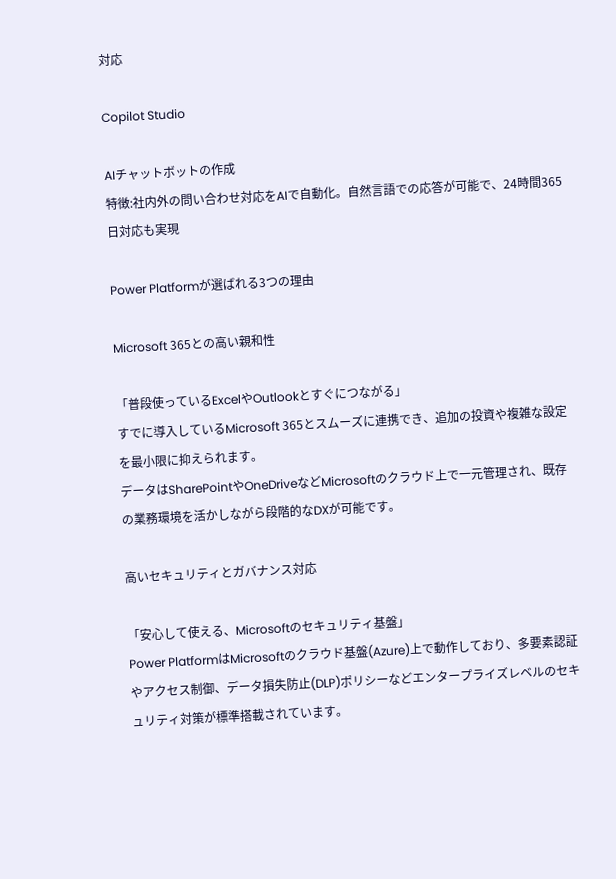対応

Copilot Studio

AIチャットボットの作成
特徴:社内外の問い合わせ対応をAIで自動化。自然言語での応答が可能で、24時間365日対応も実現

Power Platformが選ばれる3つの理由

Microsoft 365との高い親和性

「普段使っているExcelやOutlookとすぐにつながる」
すでに導入しているMicrosoft 365とスムーズに連携でき、追加の投資や複雑な設定を最小限に抑えられます。
データはSharePointやOneDriveなどMicrosoftのクラウド上で一元管理され、既存の業務環境を活かしながら段階的なDXが可能です。

高いセキュリティとガバナンス対応

「安心して使える、Microsoftのセキュリティ基盤」
Power PlatformはMicrosoftのクラウド基盤(Azure)上で動作しており、多要素認証やアクセス制御、データ損失防止(DLP)ポリシーなどエンタープライズレベルのセキュリティ対策が標準搭載されています。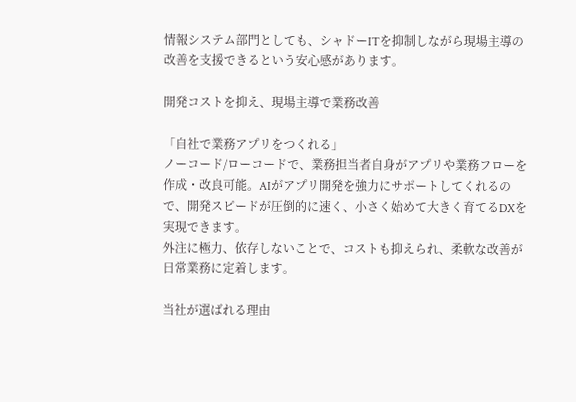情報システム部門としても、シャドーITを抑制しながら現場主導の改善を支援できるという安心感があります。

開発コストを抑え、現場主導で業務改善

「自社で業務アプリをつくれる」
ノーコード/ローコードで、業務担当者自身がアプリや業務フローを作成・改良可能。AIがアプリ開発を強力にサポートしてくれるので、開発スピードが圧倒的に速く、小さく始めて大きく育てるDXを実現できます。
外注に極力、依存しないことで、コストも抑えられ、柔軟な改善が日常業務に定着します。

当社が選ばれる理由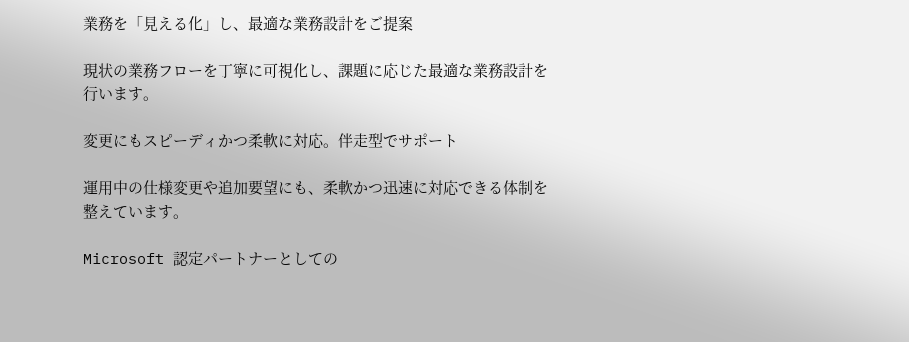業務を「見える化」し、最適な業務設計をご提案

現状の業務フローを丁寧に可視化し、課題に応じた最適な業務設計を行います。

変更にもスピーディかつ柔軟に対応。伴走型でサポート

運用中の仕様変更や追加要望にも、柔軟かつ迅速に対応できる体制を整えています。

Microsoft 認定パートナーとしての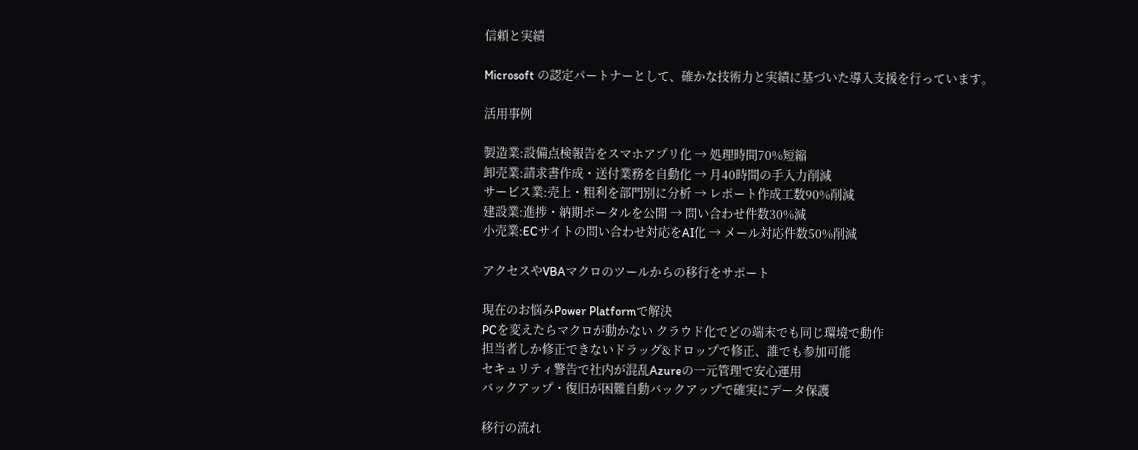信頼と実績

Microsoft の認定パートナーとして、確かな技術力と実績に基づいた導入支援を行っています。

活用事例

製造業:設備点検報告をスマホアプリ化 → 処理時間70%短縮
卸売業:請求書作成・送付業務を自動化 → 月40時間の手入力削減
サービス業:売上・粗利を部門別に分析 → レポート作成工数90%削減
建設業:進捗・納期ポータルを公開 → 問い合わせ件数30%減
小売業:ECサイトの問い合わせ対応をAI化 → メール対応件数50%削減

アクセスやVBAマクロのツールからの移行をサポート

現在のお悩みPower Platformで解決
PCを変えたらマクロが動かない クラウド化でどの端末でも同じ環境で動作
担当者しか修正できないドラッグ&ドロップで修正、誰でも参加可能
セキュリティ警告で社内が混乱Azureの一元管理で安心運用
バックアップ・復旧が困難自動バックアップで確実にデータ保護

移行の流れ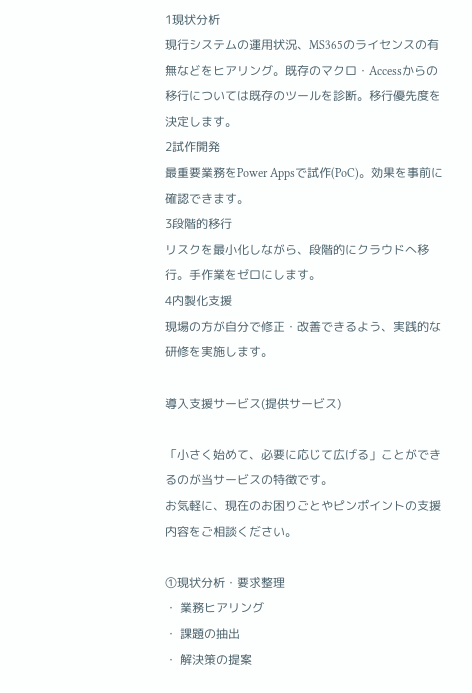1現状分析
現行システムの運用状況、MS365のライセンスの有無などをヒアリング。既存のマクロ・Accessからの移行については既存のツールを診断。移行優先度を決定します。
2試作開発
最重要業務をPower Appsで試作(PoC)。効果を事前に確認できます。
3段階的移行
リスクを最小化しながら、段階的にクラウドへ移行。手作業をゼロにします。
4内製化支援
現場の方が自分で修正・改善できるよう、実践的な研修を実施します。

導入支援サービス(提供サービス)

「小さく始めて、必要に応じて広げる」ことができるのが当サービスの特徴です。
お気軽に、現在のお困りごとやピンポイントの支援内容をご相談ください。

①現状分析・要求整理
・ 業務ヒアリング
・ 課題の抽出
・ 解決策の提案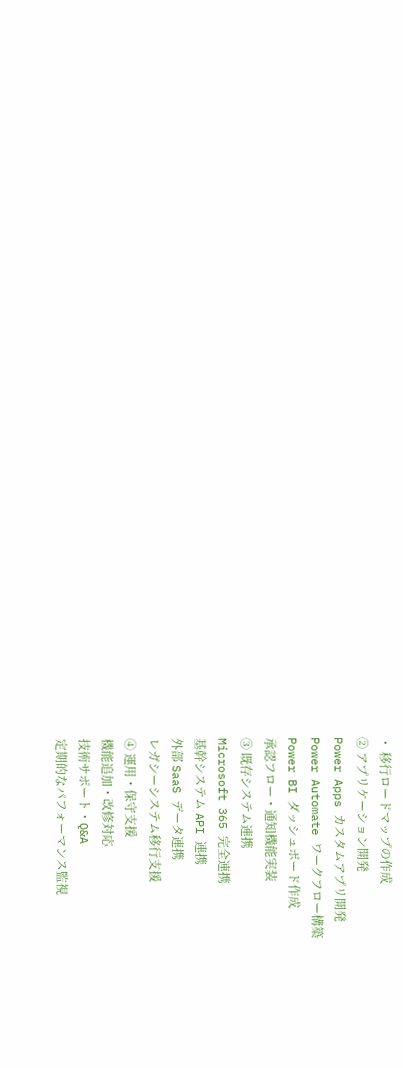・ 移行ロードマップの作成
② アプリケーション開発
Power Apps カスタムアプリ開発
Power Automate ワークフロー構築
Power BI ダッシュボード作成
承認フロー・通知機能実装
③ 既存システム連携
Microsoft 365 完全連携
基幹システム API 連携
外部 SaaS データ連携
レガシーシステム移行支援
④ 運用・保守支援
機能追加・改修対応
技術サポート・Q&A
定期的なパフォーマンス監視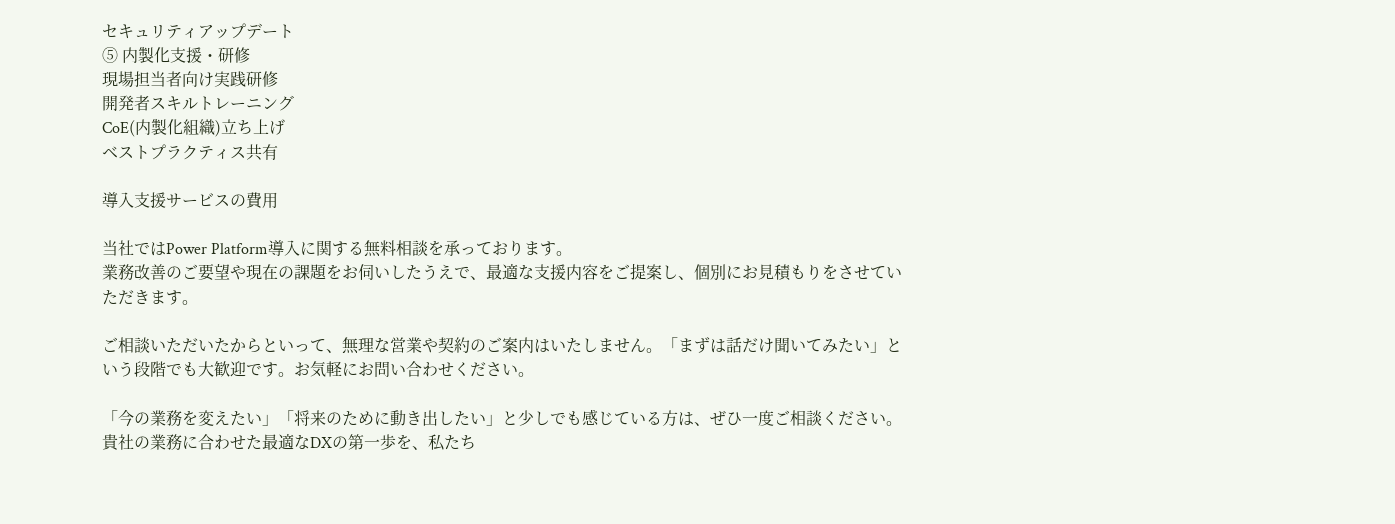セキュリティアップデート
⑤ 内製化支援・研修
現場担当者向け実践研修
開発者スキルトレーニング
CoE(内製化組織)立ち上げ
ベストプラクティス共有

導入支援サービスの費用

当社ではPower Platform導入に関する無料相談を承っております。
業務改善のご要望や現在の課題をお伺いしたうえで、最適な支援内容をご提案し、個別にお見積もりをさせていただきます。

ご相談いただいたからといって、無理な営業や契約のご案内はいたしません。「まずは話だけ聞いてみたい」という段階でも大歓迎です。お気軽にお問い合わせください。

「今の業務を変えたい」「将来のために動き出したい」と少しでも感じている方は、ぜひ一度ご相談ください。
貴社の業務に合わせた最適なDXの第一歩を、私たち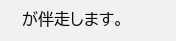が伴走します。